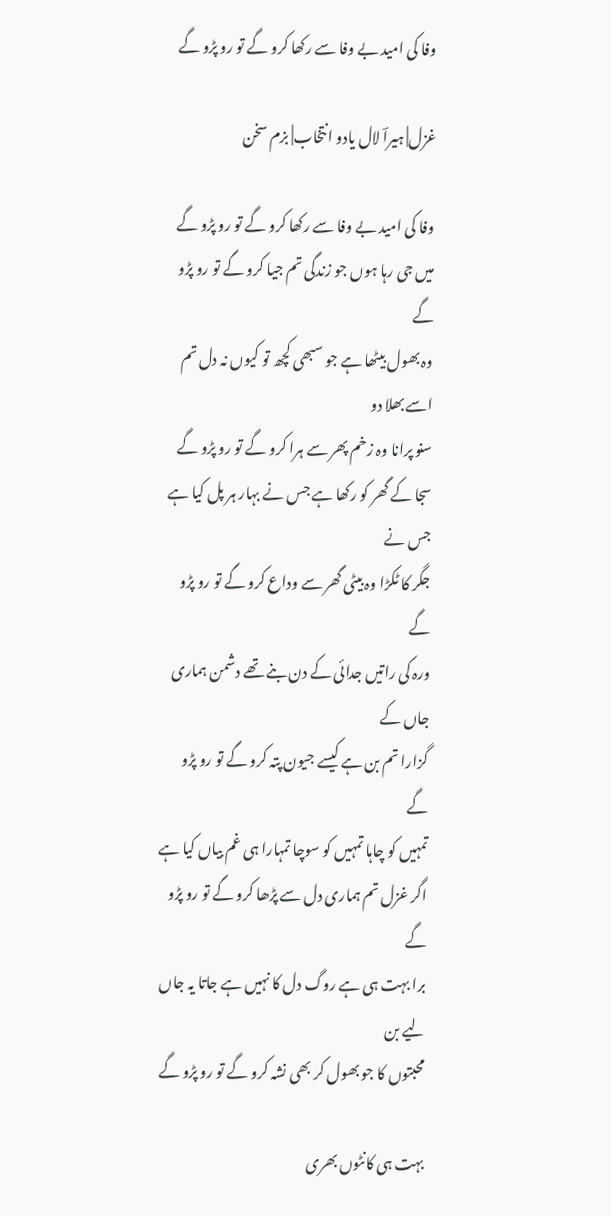وفا کی امید بے وفا سے رکھا کرو گے تو رو پڑو گے

غزل| ہیراؔ لال یادو انتخاب| بزم سخن

وفا کی امید بے وفا سے رکھا کرو گے تو رو پڑو گے
میں جی رہا ہوں جو زندگی تم جیا کرو گے تو رو پڑو گے
وہ بھول بیٹھا ہے جو سبھی کچھ تو کیوں نہ دل تم اسے بھلا دو
سنو پرانا وہ زخم پھر سے ہرا کرو گے تو رو پڑو گے
سجا کے گھر کو رکھا ہے جس نے بہار ہر پل کیا ہے جس نے
جگر کا ٹکڑا وہ بیٹی گھر سے وداع کرو گے تو رو پڑو گے
ورہ کی راتیں جدائی کے دن بنے تھے دشمن ہماری جاں کے
گزارا تم بن ہے کیسے جیون پتہ کرو گے تو رو پڑو گے
تمہیں کو چاہا تمہیں کو سوچا تمہارا ہی غم بیاں کیا ہے
اگر غزل تم ہماری دل سے پڑھا کرو گے تو رو پڑو گے
برا بہت ہی ہے روگ دل کا نہیں ہے جاتا یہ جاں لیے بن
محبتوں کا جو بھول کر بھی نشہ کرو گے تو رو پڑو گے

بہت ہی کانٹوں بھری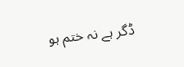ڈگر ہے نہ ختم ہو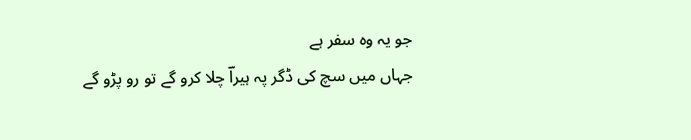جو یہ وہ سفر ہے
جہاں میں سچ کی ڈگر پہ ہیراؔ چلا کرو گے تو رو پڑو گے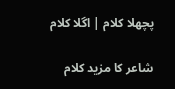پچھلا کلام | اگلا کلام

شاعر کا مزید کلام